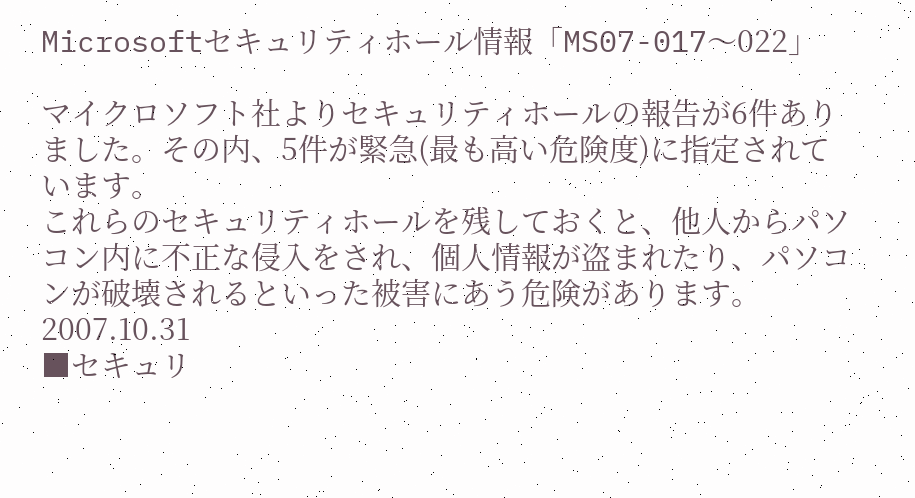Microsoftセキュリティホール情報「MS07-017〜022」

マイクロソフト社よりセキュリティホールの報告が6件ありました。その内、5件が緊急(最も高い危険度)に指定されています。
これらのセキュリティホールを残しておくと、他人からパソコン内に不正な侵入をされ、個人情報が盗まれたり、パソコンが破壊されるといった被害にあう危険があります。
2007.10.31
■セキュリ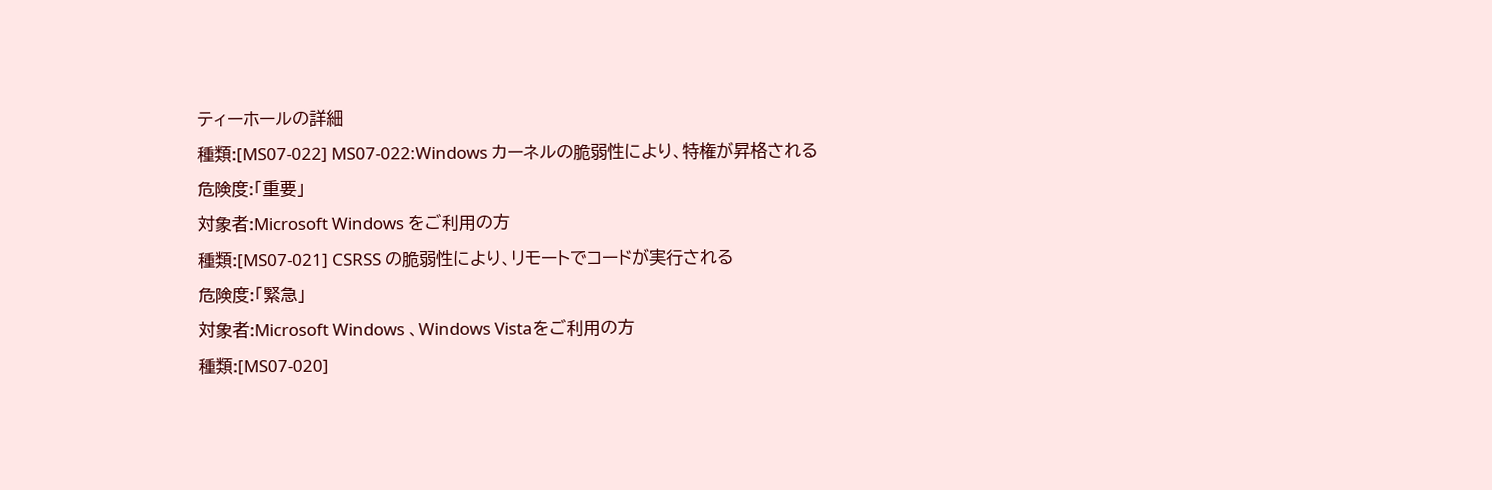ティーホールの詳細
種類:[MS07-022] MS07-022:Windows カーネルの脆弱性により、特権が昇格される
危険度:「重要」
対象者:Microsoft Windows をご利用の方
種類:[MS07-021] CSRSS の脆弱性により、リモートでコードが実行される
危険度:「緊急」
対象者:Microsoft Windows 、Windows Vistaをご利用の方
種類:[MS07-020]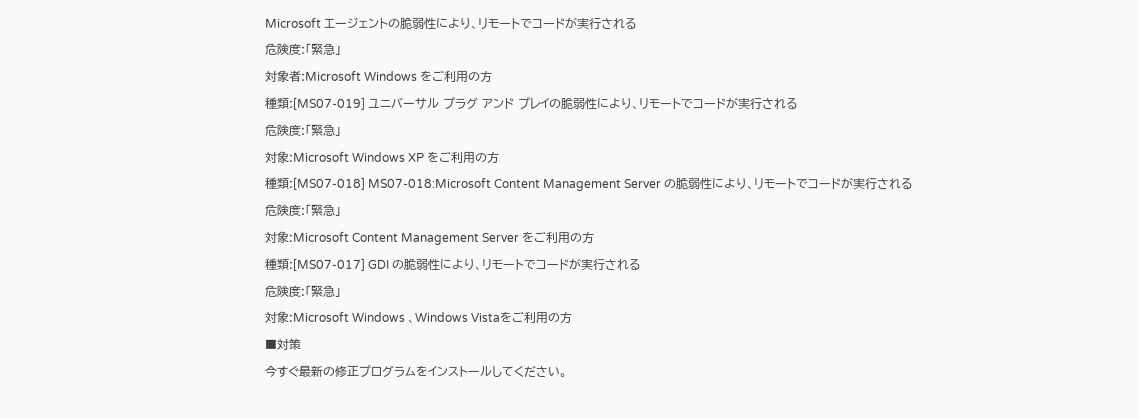Microsoft エージェントの脆弱性により、リモートでコードが実行される
危険度:「緊急」
対象者:Microsoft Windows をご利用の方
種類:[MS07-019] ユニバーサル プラグ アンド プレイの脆弱性により、リモートでコードが実行される
危険度:「緊急」
対象:Microsoft Windows XP をご利用の方
種類:[MS07-018] MS07-018:Microsoft Content Management Server の脆弱性により、リモートでコードが実行される
危険度:「緊急」
対象:Microsoft Content Management Server をご利用の方
種類:[MS07-017] GDI の脆弱性により、リモートでコードが実行される
危険度:「緊急」
対象:Microsoft Windows 、Windows Vistaをご利用の方
■対策
今すぐ最新の修正プログラムをインストールしてください。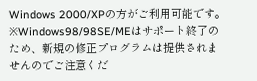Windows 2000/XPの方がご利用可能です。
※Windows98/98SE/MEはサポート終了のため、新規の修正プログラムは提供されませんのでご注意くだ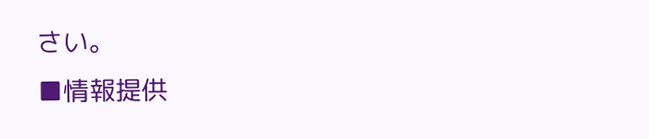さい。
■情報提供